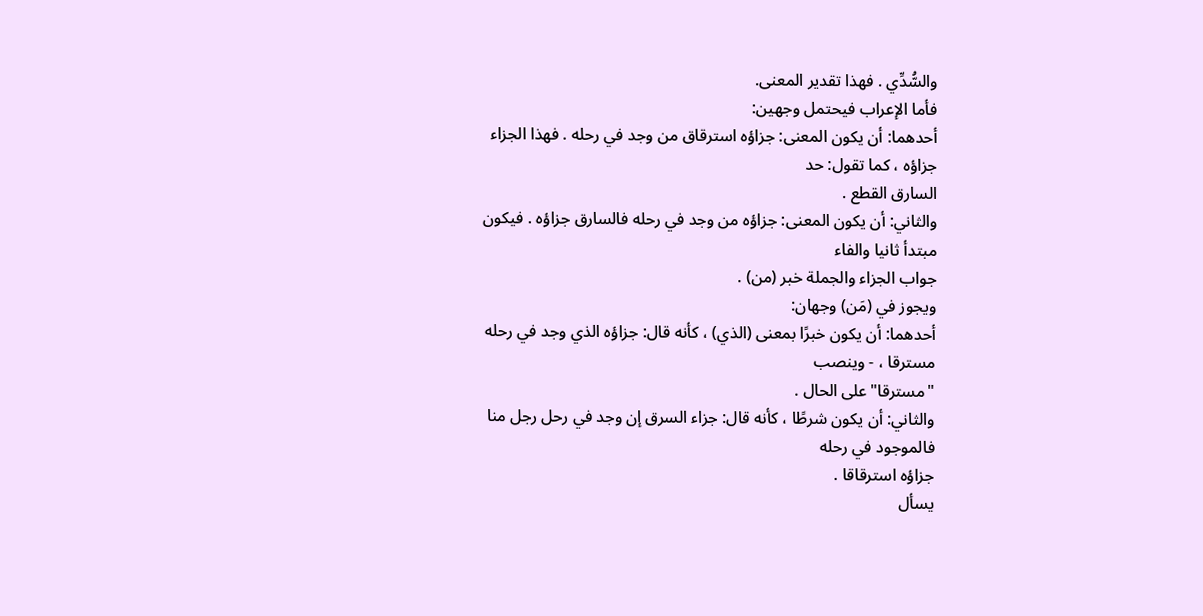والسُّدِّي . فهذا تقدير المعنى.
فأما الإعراب فيحتمل وجهين:
أحدهما: أن يكون المعنى: جزاؤه استرقاق من وجد في رحله . فهذا الجزاء جزاؤه ، كما تقول: حد
السارق القطع .
والثاني: أن يكون المعنى: جزاؤه من وجد في رحله فالسارق جزاؤه . فيكون مبتدأ ثانيا والفاء
جواب الجزاء والجملة خبر (من) .
ويجوز في (مَن) وجهان:
أحدهما: أن يكون خبرًا بمعنى (الذي) ، كأنه قال: جزاؤه الذي وجد في رحله مسترقا ، - وينصب
"مسترقا"على الحال .
والثاني: أن يكون شرطًا ، كأنه قال: جزاء السرق إن وجد في رحل رجل منا فالموجود في رحله
جزاؤه استرقاقا .
يسأل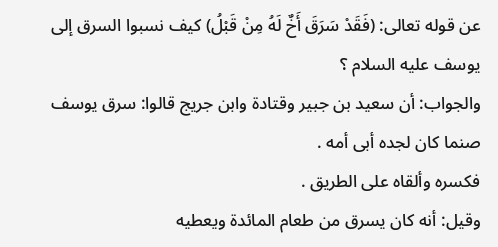عن قوله تعالى: (فَقَدْ سَرَقَ أَخٌ لَهُ مِنْ قَبْلُ) كيف نسبوا السرق إلى يوسف عليه السلام ؟
والجواب: أن سعيد بن جبير وقتادة وابن جريج قالوا: سرق يوسف صنما كان لجده أبى أمه .
فكسره وألقاه على الطريق .
وقيل: أنه كان يسرق من طعام المائدة ويعطيه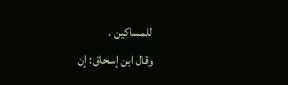للمساكين .
وقال ابن إسحاق: إن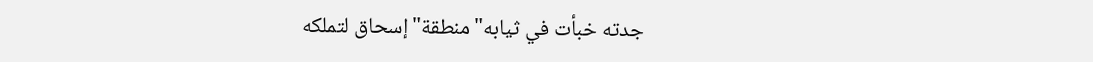جدته خبأت في ثيابه"منطقة"إسحاق لتملكه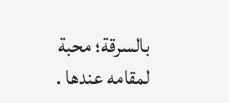بالسرقة؛ محبة لمقامه عندها .